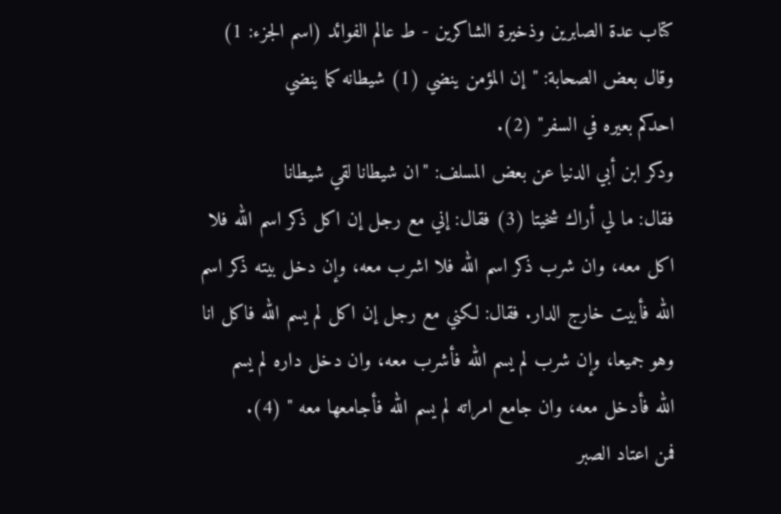كتاب عدة الصابرين وذخيرة الشاكرين - ط عالم الفوائد (اسم الجزء: 1)
وقال بعض الصحابة: "إن المؤمن ينضي (1) شيطانه كما ينضي
احدكم بعيره في السفر" (2).
ودكر ابن أبي الدنيا عن بعض المسلف: "ان شيطانا لقي شيطانا
فقال: ما لي أراك شخيتا (3) فقال: إني مع رجل إن اكل ذكر اسم الله فلا
اكل معه، وان شرب ذكر اسم الله فلا اشرب معه، وإن دخل بيته ذكر اسم
الله فأبيت خارج الدار. فقال: لكني مع رجل إن اكل لم يسم الله فاكل انا
وهو جميعا، وإن شرب لم يسم الله فأشرب معه، وان دخل داره لم يسم
الله فأدخل معه، وان جامع امراته لم يسم الله فأجامعها معه " (4).
فمن اعتاد الصبر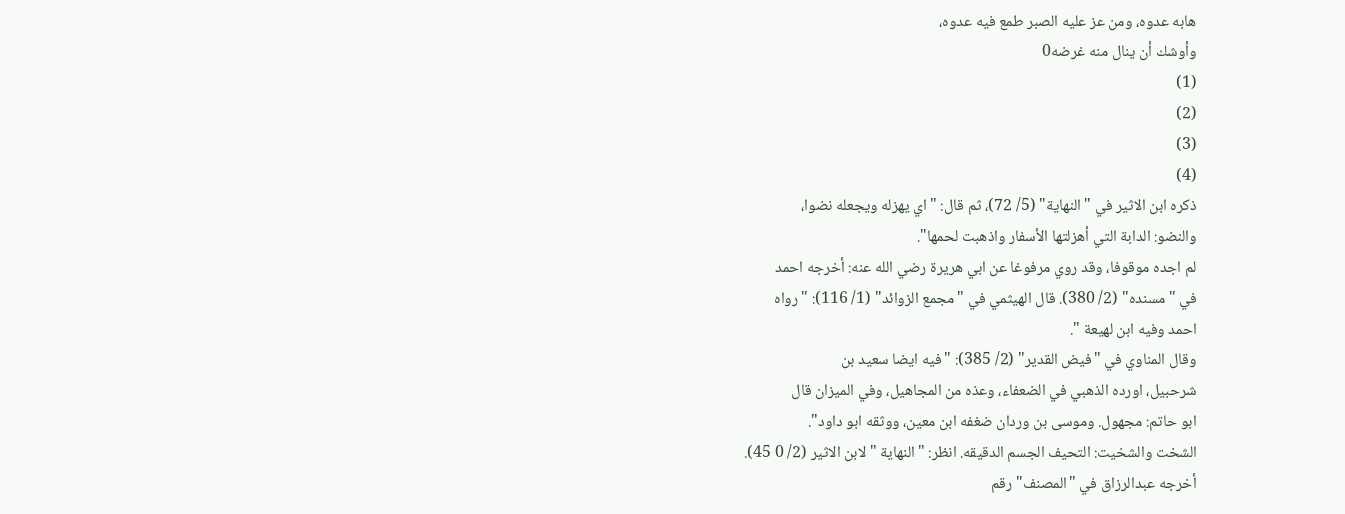هابه عدوه، ومن عز عليه الصبر طمع فيه عدوه،
وأوشك أن ينال منه غرضه0
(1)
(2)
(3)
(4)
ذكره ابن الاثير في "النهاية" (5/ 72)، ثم قال: "اي يهزله ويجعله نضوا،
والنضو: الدابة التي أهزلتها الأسفار واذهبت لحمها".
لم اجده موقوفا، وقد روي مرفوغا عن ابي هريرة رضي الله عنه: أخرجه احمد
في "مسنده" (2/ 380). قال الهيثمي في "مجمع الزوائد" (1/ 116): "رواه
احمد وفيه ابن لهيعة ".
وقال المناوي في "فيض القدير" (2/ 385): "فيه ايضا سعيد بن
شرحبيل، اورده الذهبي في الضعفاء، وعذه من المجاهيل، وفي الميزان قال
ابو حاتم: مجهول. وموسى بن وردان ضغفه ابن معين، ووثقه ابو داود".
الشخت والشخيت: التحيف الجسم الدقيقه. انظر: "النهاية " لابن الاثير (2/ 0 45).
أخرجه عبدالرزاق في "المصنف" رقم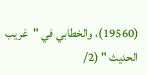(19560)، والخطابي في "غريب
الحديث " (2/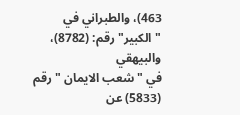463)، والطبراني في "الكبير" رقم: (8782)، والبيهقي
في "شعب الايمان " رقم (5833) عن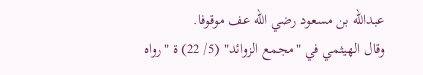عبدالله بن مسعود رضي الله عف موقوفا.
وقال الهيثمي في "مجمع الزوائد" (5/ 22) ة "رواه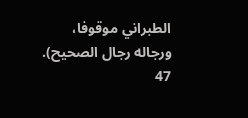الطبراني موقوفا،
ورجاله رجال الصحيح).
47